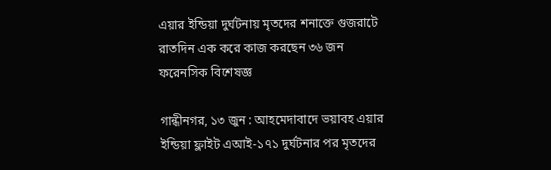এয়ার ইন্ডিয়া দুর্ঘটনায় মৃতদের শনাক্তে গুজরাটে রাতদিন এক করে কাজ করছেন ৩৬ জন ফরেনসিক বিশেষজ্ঞ

গান্ধীনগর, ১৩ জুন : আহমেদাবাদে ভয়াবহ এয়ার ইন্ডিয়া ফ্লাইট এআই-১৭১ দুর্ঘটনার পর মৃতদের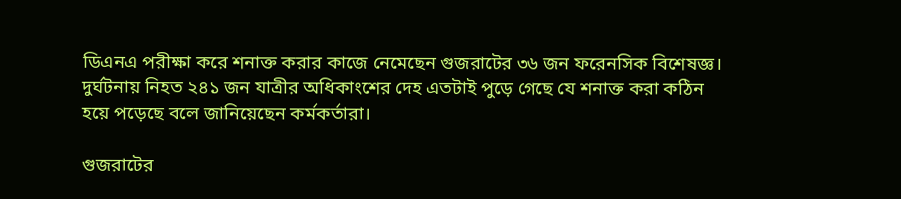ডিএনএ পরীক্ষা করে শনাক্ত করার কাজে নেমেছেন গুজরাটের ৩৬ জন ফরেনসিক বিশেষজ্ঞ। দুর্ঘটনায় নিহত ২৪১ জন যাত্রীর অধিকাংশের দেহ এতটাই পুড়ে গেছে যে শনাক্ত করা কঠিন হয়ে পড়েছে বলে জানিয়েছেন কর্মকর্তারা।

গুজরাটের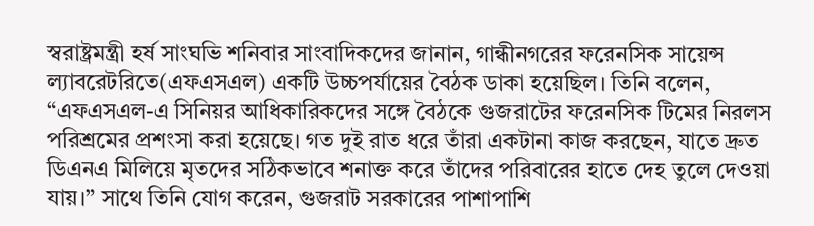স্বরাষ্ট্রমন্ত্রী হর্ষ সাংঘভি শনিবার সাংবাদিকদের জানান, গান্ধীনগরের ফরেনসিক সায়েন্স ল্যাবরেটরিতে(এফএসএল) একটি উচ্চপর্যায়ের বৈঠক ডাকা হয়েছিল। তিনি বলেন, “এফএসএল-এ সিনিয়র আধিকারিকদের সঙ্গে বৈঠকে গুজরাটের ফরেনসিক টিমের নিরলস পরিশ্রমের প্রশংসা করা হয়েছে। গত দুই রাত ধরে তাঁরা একটানা কাজ করছেন, যাতে দ্রুত ডিএনএ মিলিয়ে মৃতদের সঠিকভাবে শনাক্ত করে তাঁদের পরিবারের হাতে দেহ তুলে দেওয়া যায়।” সাথে তিনি যোগ করেন, গুজরাট সরকারের পাশাপাশি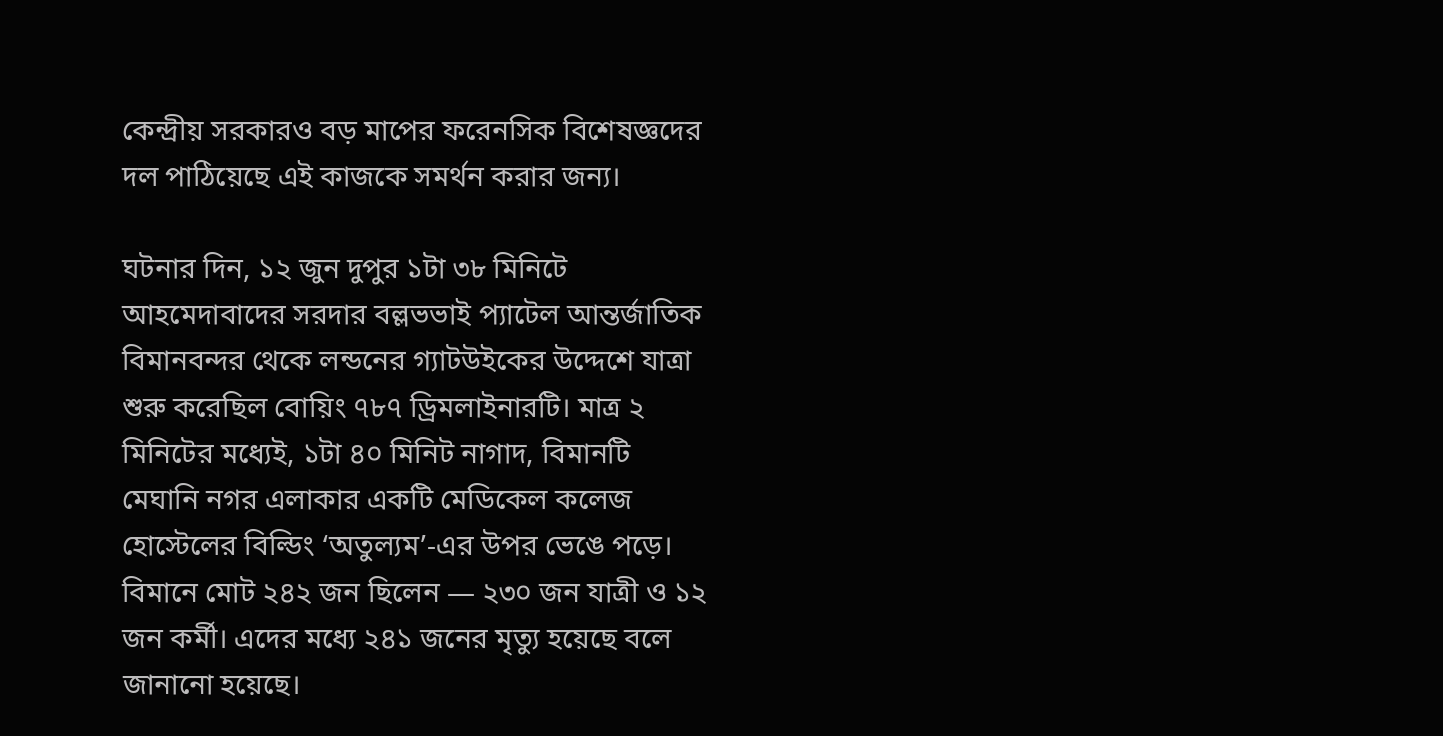কেন্দ্রীয় সরকারও বড় মাপের ফরেনসিক বিশেষজ্ঞদের দল পাঠিয়েছে এই কাজকে সমর্থন করার জন্য।

ঘটনার দিন, ১২ জুন দুপুর ১টা ৩৮ মিনিটে আহমেদাবাদের সরদার বল্লভভাই প্যাটেল আন্তর্জাতিক বিমানবন্দর থেকে লন্ডনের গ্যাটউইকের উদ্দেশে যাত্রা শুরু করেছিল বোয়িং ৭৮৭ ড্রিমলাইনারটি। মাত্র ২ মিনিটের মধ্যেই, ১টা ৪০ মিনিট নাগাদ, বিমানটি মেঘানি নগর এলাকার একটি মেডিকেল কলেজ হোস্টেলের বিল্ডিং ‘অতুল্যম’-এর উপর ভেঙে পড়ে। বিমানে মোট ২৪২ জন ছিলেন — ২৩০ জন যাত্রী ও ১২ জন কর্মী। এদের মধ্যে ২৪১ জনের মৃত্যু হয়েছে বলে জানানো হয়েছে।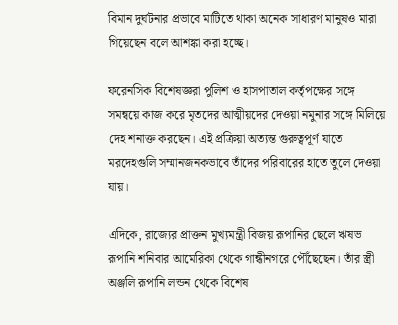বিমান দুর্ঘটনার প্রভাবে মাটিতে থাকা অনেক সাধারণ মানুষও মারা গিয়েছেন বলে আশঙ্কা করা হচ্ছে।

ফরেনসিক বিশেষজ্ঞরা পুলিশ ও হাসপাতাল কর্তৃপক্ষের সঙ্গে সমন্বয়ে কাজ করে মৃতদের আত্মীয়দের দেওয়া নমুনার সঙ্গে মিলিয়ে দেহ শনাক্ত করছেন। এই প্রক্রিয়া অত্যন্ত গুরুত্বপূর্ণ যাতে মরদেহগুলি সম্মানজনকভাবে তাঁদের পরিবারের হাতে তুলে দেওয়া যায়।

এদিকে, রাজ্যের প্রাক্তন মুখ্যমন্ত্রী বিজয় রূপানির ছেলে ঋষভ রূপানি শনিবার আমেরিকা থেকে গান্ধীনগরে পৌঁছেছেন। তাঁর স্ত্রী অঞ্জলি রূপানি লন্ডন থেকে বিশেষ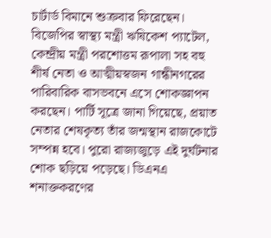চার্টার্ড বিমানে শুক্রবার ফিরেছেন। বিজেপির স্বাস্থ্য মন্ত্রী ঋষিকেশ প্যাটেল, কেন্দ্রীয় মন্ত্রী পরশোত্তম রূপালা সহ বহু শীর্ষ নেতা ও আত্মীয়স্বজন গান্ধীনগরের পারিবারিক বাসভবনে এসে শোকজ্ঞাপন করছেন। পার্টি সূত্রে জানা গিয়েছে, প্রয়াত নেতার শেষকৃত্য তাঁর জন্মস্থান রাজকোটে সম্পন্ন হবে। পুরো রাজ্যজুড়ে এই দুর্ঘটনার শোক ছড়িয়ে পড়েছে। ডিএনএ শনাক্তকরণের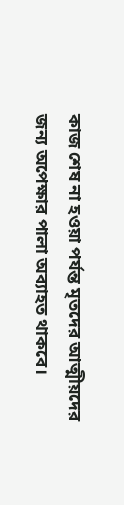কাজ শেষ না হওয়া পর্যন্ত মৃতদের আত্মীয়দের জন্য অপেক্ষার পালা অব্যাহত থাকবে।